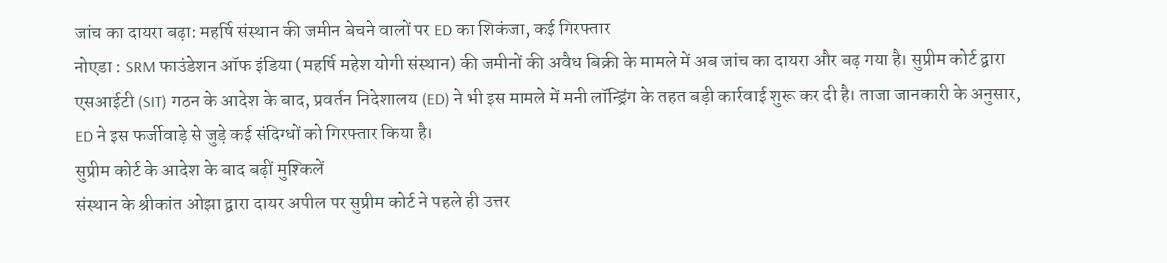जांच का दायरा बढ़ा: महर्षि संस्थान की जमीन बेचने वालों पर ED का शिकंजा, कई गिरफ्तार
नोएडा : SRM फाउंडेशन ऑफ इंडिया (महर्षि महेश योगी संस्थान) की जमीनों की अवैध बिक्री के मामले में अब जांच का दायरा और बढ़ गया है। सुप्रीम कोर्ट द्वारा एसआईटी (SIT) गठन के आदेश के बाद, प्रवर्तन निदेशालय (ED) ने भी इस मामले में मनी लॉन्ड्रिंग के तहत बड़ी कार्रवाई शुरू कर दी है। ताजा जानकारी के अनुसार, ED ने इस फर्जीवाड़े से जुड़े कई संदिग्धों को गिरफ्तार किया है।
सुप्रीम कोर्ट के आदेश के बाद बढ़ीं मुश्किलें
संस्थान के श्रीकांत ओझा द्वारा दायर अपील पर सुप्रीम कोर्ट ने पहले ही उत्तर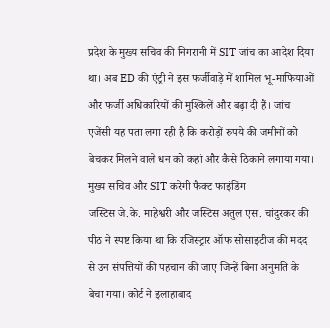प्रदेश के मुख्य सचिव की निगरानी में SIT जांच का आदेश दिया था। अब ED की एंट्री ने इस फर्जीवाड़े में शामिल भू-माफियाओं और फर्जी अधिकारियों की मुश्किलें और बढ़ा दी हैं। जांच एजेंसी यह पता लगा रही है कि करोड़ों रुपये की जमीनों को बेचकर मिलने वाले धन को कहां और कैसे ठिकाने लगाया गया।
मुख्य सचिव और SIT करेगी फैक्ट फाइंडिंग
जस्टिस जे.के. माहेश्वरी और जस्टिस अतुल एस. चांदुरकर की पीठ ने स्पष्ट किया था कि रजिस्ट्रार ऑफ सोसाइटीज की मदद से उन संपत्तियों की पहचान की जाए जिन्हें बिना अनुमति के बेचा गया। कोर्ट ने इलाहाबाद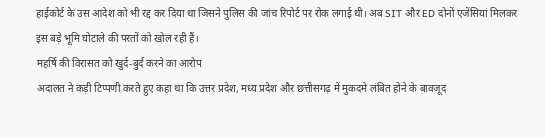हाईकोर्ट के उस आदेश को भी रद्द कर दिया था जिसने पुलिस की जांच रिपोर्ट पर रोक लगाई थी। अब SIT और ED दोनों एजेंसियां मिलकर इस बड़े भूमि घोटाले की परतों को खोल रही हैं।
महर्षि की विरासत को खुर्द-बुर्द करने का आरोप
अदालत ने कड़ी टिप्पणी करते हुए कहा था कि उत्तर प्रदेश, मध्य प्रदेश और छत्तीसगढ़ में मुकदमे लंबित होने के बावजूद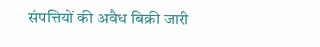संपत्तियों की अवैध बिक्री जारी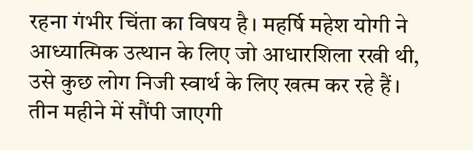रहना गंभीर चिंता का विषय है। महर्षि महेश योगी ने आध्यात्मिक उत्थान के लिए जो आधारशिला रखी थी, उसे कुछ लोग निजी स्वार्थ के लिए खत्म कर रहे हैं।
तीन महीने में सौंपी जाएगी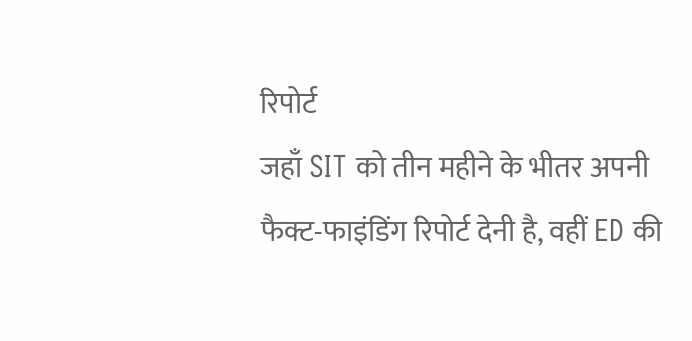रिपोर्ट
जहाँ SIT को तीन महीने के भीतर अपनी फैक्ट-फाइंडिंग रिपोर्ट देनी है, वहीं ED की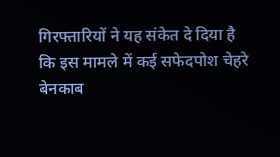गिरफ्तारियों ने यह संकेत दे दिया है कि इस मामले में कई सफेदपोश चेहरे बेनकाब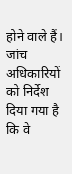होने वाले हैं। जांच अधिकारियों को निर्देश दिया गया है कि वे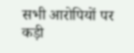सभी आरोपियों पर कड़ी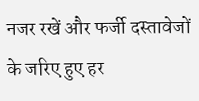नजर रखें और फर्जी दस्तावेजों के जरिए हुए हर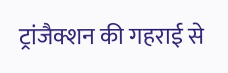ट्रांजैक्शन की गहराई से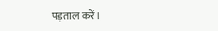पड़ताल करें।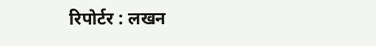रिपोर्टर : लखन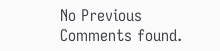No Previous Comments found.